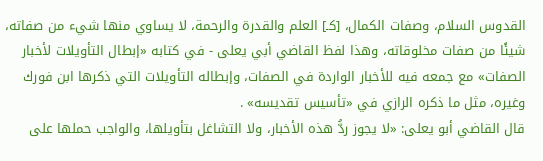القدوس السلام، وصفات الكمال، [كـ] العلم والقدرة والرحمة، لا يساوي منها شيء من صفاته، شيئًا من صفات مخلوقاته، وهذا لفظ القاضي أبي يعلى - في كتابه «إبطال التأويلات لأخبار الصفات» مع جمعه فيه للأخبار الواردة في الصفات، وإبطاله التأويلات التي ذكرها ابن فورك وغيره، مثل ما ذكره الرازي في «تأسيس تقديسه» .
قال القاضي أبو يعلى: «لا يجوز ردُّ هذه الأخبار، ولا التشاغل بتأويلها، والواجب حملها على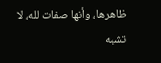ظاهرها، وأنها صفات لله، لا تشبه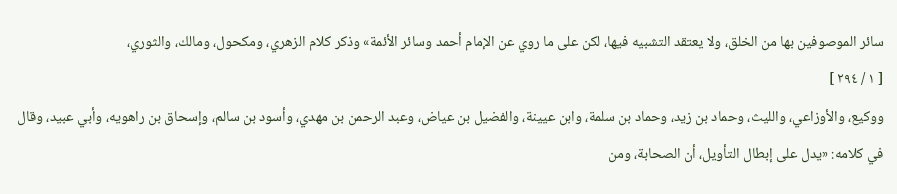سائر الموصوفين بها من الخلق، ولا يعتقد التشبيه فيها، لكن على ما روي عن الإمام أحمد وسائر الأئمة» وذكر كلام الزهري، ومكحول، ومالك، والثوري،
[ ١ / ٢٩٤ ]
ووكيع، والأوزاعي، والليث، وحماد بن زيد، وحماد بن سلمة، وابن عيينة، والفضيل بن عياض، وعبد الرحمن بن مهدي، وأسود بن سالم، وإسحاق بن راهويه، وأبي عبيد، وقال في كلامه: «يدل على إبطال التأويل، أن الصحابة، ومن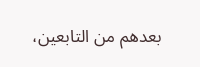بعدهم من التابعين،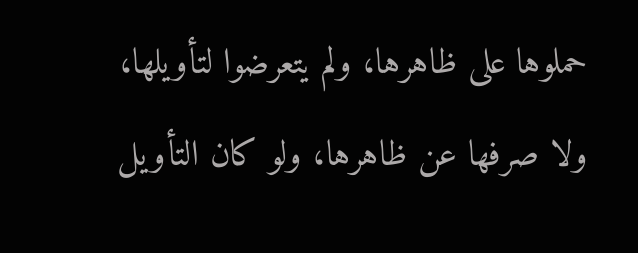حملوها على ظاهرها، ولم يتعرضوا لتأويلها، ولا صرفها عن ظاهرها، ولو كان التأويل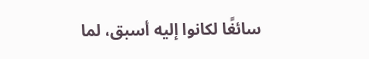سائغًا لكانوا إليه أسبق، لما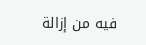فيه من إزالة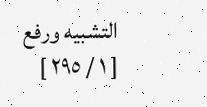التشبيه ورفع
[ ١ / ٢٩٥ ]